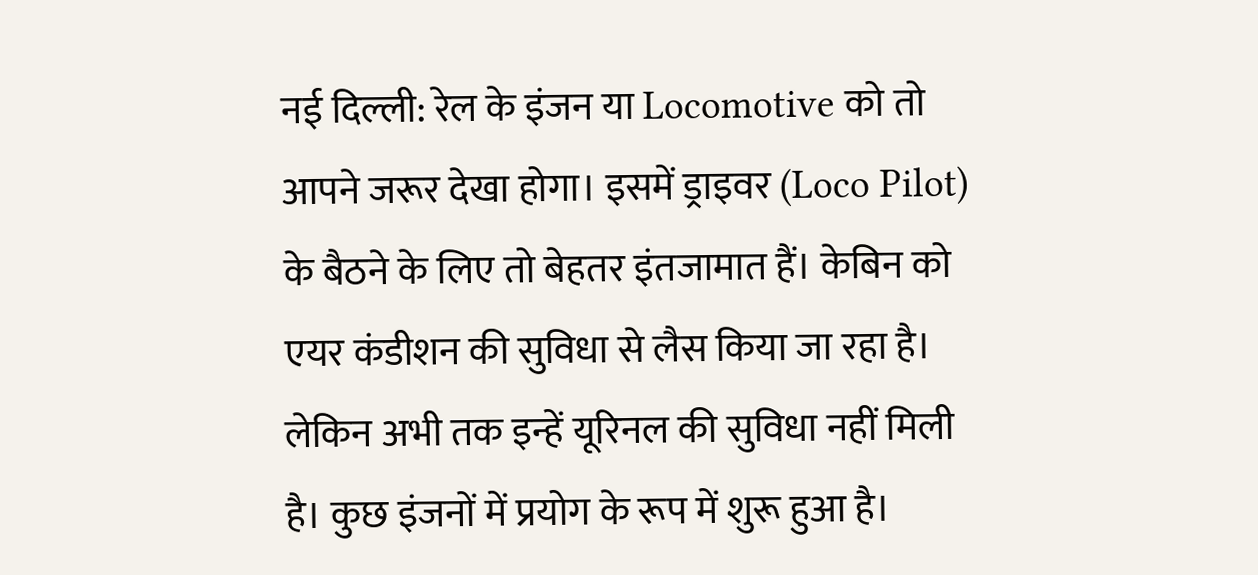नई दिल्ली: रेल के इंजन या Locomotive को तो आपने जरूर देखा होगा। इसमें ड्राइवर (Loco Pilot) के बैठने के लिए तो बेहतर इंतजामात हैं। केबिन को एयर कंडीशन की सुविधा से लैस किया जा रहा है। लेकिन अभी तक इन्हें यूरिनल की सुविधा नहीं मिली है। कुछ इंजनों में प्रयोग के रूप में शुरू हुआ है।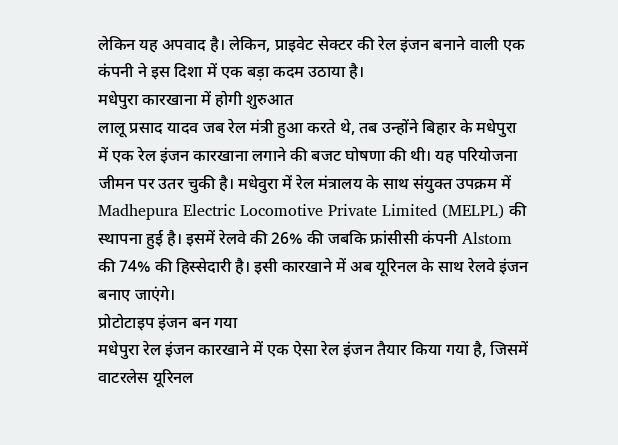लेकिन यह अपवाद है। लेकिन, प्राइवेट सेक्टर की रेल इंजन बनाने वाली एक कंपनी ने इस दिशा में एक बड़ा कदम उठाया है।
मधेपुरा कारखाना में होगी शुरुआत
लालू प्रसाद यादव जब रेल मंत्री हुआ करते थे, तब उन्होंने बिहार के मधेपुरा में एक रेल इंजन कारखाना लगाने की बजट घोषणा की थी। यह परियोजना जीमन पर उतर चुकी है। मधेवुरा में रेल मंत्रालय के साथ संयुक्त उपक्रम में Madhepura Electric Locomotive Private Limited (MELPL) की स्थापना हुई है। इसमें रेलवे की 26% की जबकि फ्रांसीसी कंपनी Alstom की 74% की हिस्सेदारी है। इसी कारखाने में अब यूरिनल के साथ रेलवे इंजन बनाए जाएंगे।
प्रोटोटाइप इंजन बन गया
मधेपुरा रेल इंजन कारखाने में एक ऐसा रेल इंजन तैयार किया गया है, जिसमें वाटरलेस यूरिनल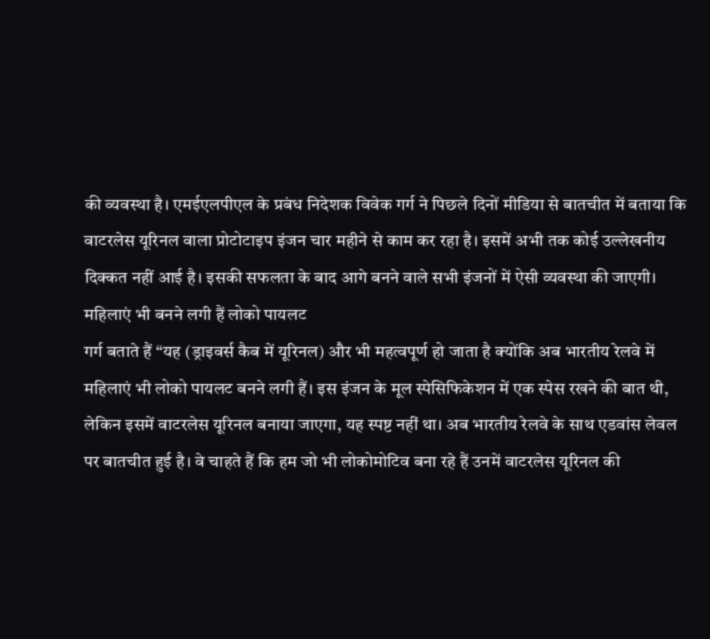की व्यवस्था है। एमईएलपीएल के प्रबंध निदेशक विवेक गर्ग ने पिछले दिनों मीडिया से बातचीत में बताया कि वाटरलेस यूरिनल वाला प्रोटोटाइप इंजन चार महीने से काम कर रहा है। इसमें अभी तक कोई उल्लेखनीय दिक्कत नहीं आई है। इसकी सफलता के बाद आगे बनने वाले सभी इंजनों में ऐसी व्यवस्था की जाएगी।
महिलाएं भी बनने लगी हैं लोको पायलट
गर्ग बताते हैं “यह (ड्राइवर्स कैब में यूरिनल) और भी महत्वपूर्ण हो जाता है क्योंकि अब भारतीय रेलवे में महिलाएं भी लोको पायलट बनने लगी हैं। इस इंजन के मूल स्पेसिफिकेशन में एक स्पेस रखने की बात थी, लेकिन इसमें वाटरलेस यूरिनल बनाया जाएगा, यह स्पष्ट नहीं था। अब भारतीय रेलवे के साथ एडवांस लेवल पर बातचीत हुई है। वे चाहते हैं कि हम जो भी लोकोमोटिव बना रहे हैं उनमें वाटरलेस यूरिनल की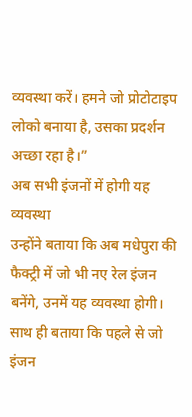व्यवस्था करें। हमने जो प्रोटोटाइप लोको बनाया है, उसका प्रदर्शन अच्छा रहा है।”
अब सभी इंजनों में होगी यह व्यवस्था
उन्होंने बताया कि अब मधेपुरा की फैक्ट्री में जो भी नए रेल इंजन बनेंगे, उनमें यह व्यवस्था होगी। साथ ही बताया कि पहले से जो इंजन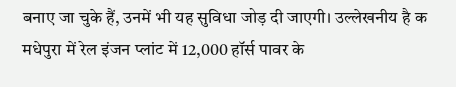बनाए जा चुके हैं, उनमें भी यह सुविधा जोड़ दी जाएगी। उल्लेखनीय है क मधेपुरा में रेल इंजन प्लांट में 12,000 हॉर्स पावर के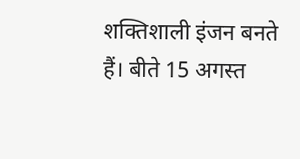शक्तिशाली इंजन बनते हैं। बीते 15 अगस्त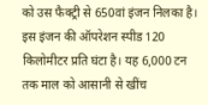को उस फैक्ट्री से 650वां इंजन निलका है। इस इंजन की ऑपरेशन स्पीड 120 किलोमीटर प्रति घंटा है। यह 6,000 टन तक माल को आसानी से खींच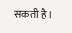सकती है।